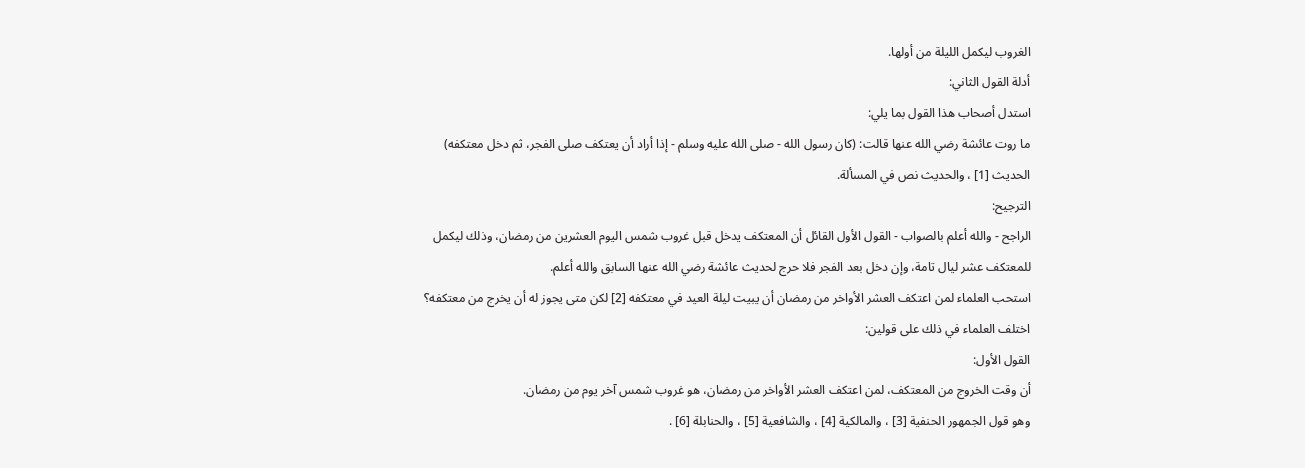الغروب ليكمل الليلة من أولها.
أدلة القول الثاني:
استدل أصحاب هذا القول بما يلي:
ما روت عائشة رضي الله عنها قالت: (كان رسول الله - صلى الله عليه وسلم - إذا أراد أن يعتكف صلى الفجر، ثم دخل معتكفه) الحديث [1] ، والحديث نص في المسألة.
الترجيح:
الراجح - والله أعلم بالصواب - القول الأول القائل أن المعتكف يدخل قبل غروب شمس اليوم العشرين من رمضان، وذلك ليكمل للمعتكف عشر ليال تامة، وإن دخل بعد الفجر فلا حرج لحديث عائشة رضي الله عنها السابق والله أعلم.
استحب العلماء لمن اعتكف العشر الأواخر من رمضان أن يبيت ليلة العيد في معتكفه [2] لكن متى يجوز له أن يخرج من معتكفه؟
اختلف العلماء في ذلك على قولين:
القول الأول:
أن وقت الخروج من المعتكف، لمن اعتكف العشر الأواخر من رمضان، هو غروب شمس آخر يوم من رمضان.
وهو قول الجمهور الحنفية [3] ، والمالكية [4] ، والشافعية [5] ، والحنابلة [6] .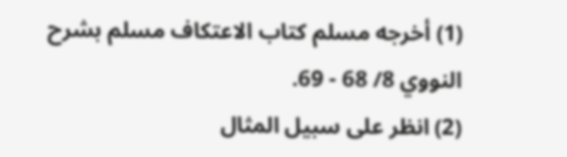(1) أخرجه مسلم كتاب الاعتكاف مسلم بشرح النووي 8/ 68 - 69.
(2) انظر على سبيل المثال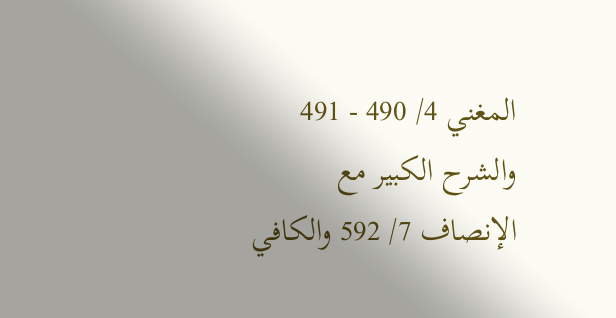المغني 4/ 490 - 491 والشرح الكبير مع الإنصاف 7/ 592 والكافي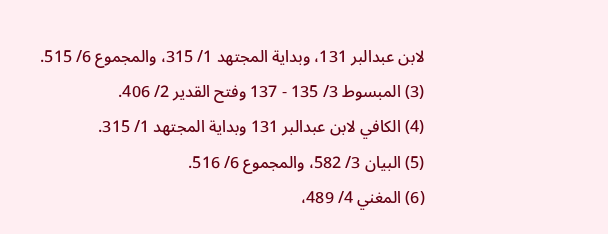لابن عبدالبر 131، وبداية المجتهد 1/ 315، والمجموع 6/ 515.
(3) المبسوط 3/ 135 - 137 وفتح القدير 2/ 406.
(4) الكافي لابن عبدالبر 131 وبداية المجتهد 1/ 315.
(5) البيان 3/ 582، والمجموع 6/ 516.
(6) المغني 4/ 489،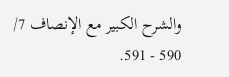والشرح الكبير مع الإنصاف 7/ 590 - 591.